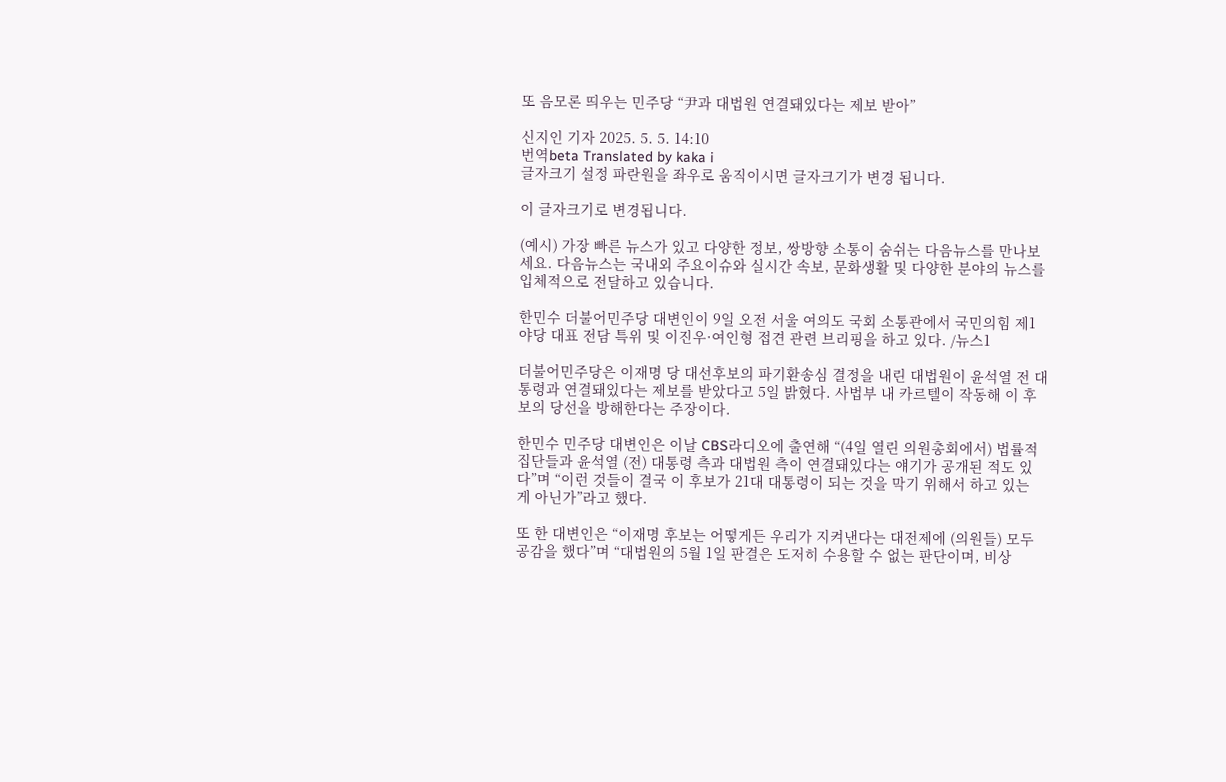또 음모론 띄우는 민주당 “尹과 대법원 연결돼있다는 제보 받아”

신지인 기자 2025. 5. 5. 14:10
번역beta Translated by kaka i
글자크기 설정 파란원을 좌우로 움직이시면 글자크기가 변경 됩니다.

이 글자크기로 변경됩니다.

(예시) 가장 빠른 뉴스가 있고 다양한 정보, 쌍방향 소통이 숨쉬는 다음뉴스를 만나보세요. 다음뉴스는 국내외 주요이슈와 실시간 속보, 문화생활 및 다양한 분야의 뉴스를 입체적으로 전달하고 있습니다.

한민수 더불어민주당 대변인이 9일 오전 서울 여의도 국회 소통관에서 국민의힘 제1야당 대표 전담 특위 및 이진우·여인형 접견 관련 브리핑을 하고 있다. /뉴스1

더불어민주당은 이재명 당 대선후보의 파기환송심 결정을 내린 대법원이 윤석열 전 대통령과 연결돼있다는 제보를 받았다고 5일 밝혔다. 사법부 내 카르텔이 작동해 이 후보의 당선을 방해한다는 주장이다.

한민수 민주당 대변인은 이날 CBS라디오에 출연해 “(4일 열린 의원총회에서) 법률적 집단들과 윤석열 (전) 대통령 측과 대법원 측이 연결돼있다는 얘기가 공개된 적도 있다”며 “이런 것들이 결국 이 후보가 21대 대통령이 되는 것을 막기 위해서 하고 있는 게 아닌가”라고 했다.

또 한 대변인은 “이재명 후보는 어떻게든 우리가 지켜낸다는 대전제에 (의원들) 모두 공감을 했다”며 “대법원의 5월 1일 판결은 도저히 수용할 수 없는 판단이며, 비상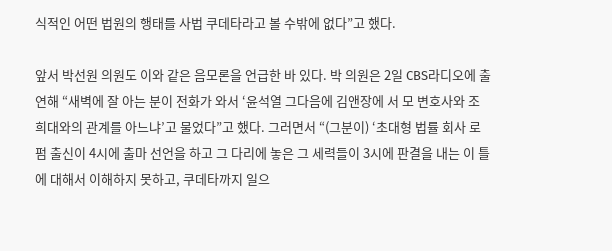식적인 어떤 법원의 행태를 사법 쿠데타라고 볼 수밖에 없다”고 했다.

앞서 박선원 의원도 이와 같은 음모론을 언급한 바 있다. 박 의원은 2일 CBS라디오에 출연해 “새벽에 잘 아는 분이 전화가 와서 ‘윤석열 그다음에 김앤장에 서 모 변호사와 조희대와의 관계를 아느냐’고 물었다”고 했다. 그러면서 “(그분이) ‘초대형 법률 회사 로펌 출신이 4시에 출마 선언을 하고 그 다리에 놓은 그 세력들이 3시에 판결을 내는 이 틀에 대해서 이해하지 못하고, 쿠데타까지 일으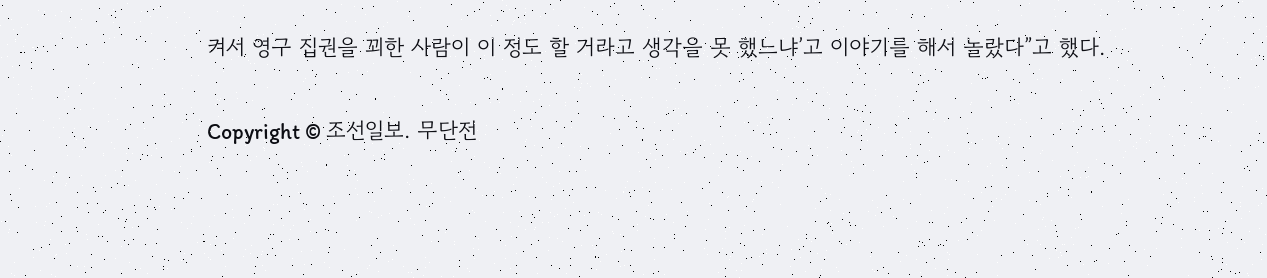켜서 영구 집권을 꾀한 사람이 이 정도 할 거라고 생각을 못 했느냐’고 이야기를 해서 놀랐다”고 했다.

Copyright © 조선일보. 무단전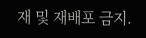재 및 재배포 금지.